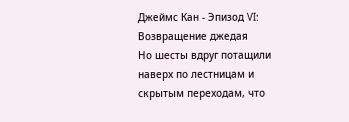Джеймс Кан - Эпизод VI: Возвращение джедая
Но шесты вдруг потащили наверх по лестницам и скрытым переходам, что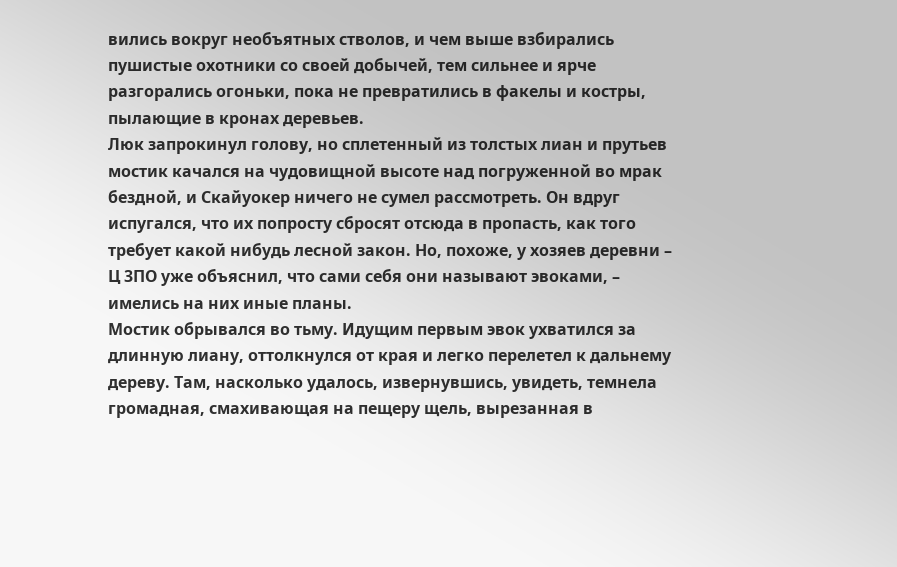вились вокруг необъятных стволов, и чем выше взбирались пушистые охотники со своей добычей, тем сильнее и ярче разгорались огоньки, пока не превратились в факелы и костры, пылающие в кронах деревьев.
Люк запрокинул голову, но сплетенный из толстых лиан и прутьев мостик качался на чудовищной высоте над погруженной во мрак бездной, и Скайуокер ничего не сумел рассмотреть. Он вдруг испугался, что их попросту сбросят отсюда в пропасть, как того требует какой нибудь лесной закон. Но, похоже, у хозяев деревни – Ц 3ПО уже объяснил, что сами себя они называют эвоками, – имелись на них иные планы.
Мостик обрывался во тьму. Идущим первым эвок ухватился за длинную лиану, оттолкнулся от края и легко перелетел к дальнему дереву. Там, насколько удалось, извернувшись, увидеть, темнела громадная, смахивающая на пещеру щель, вырезанная в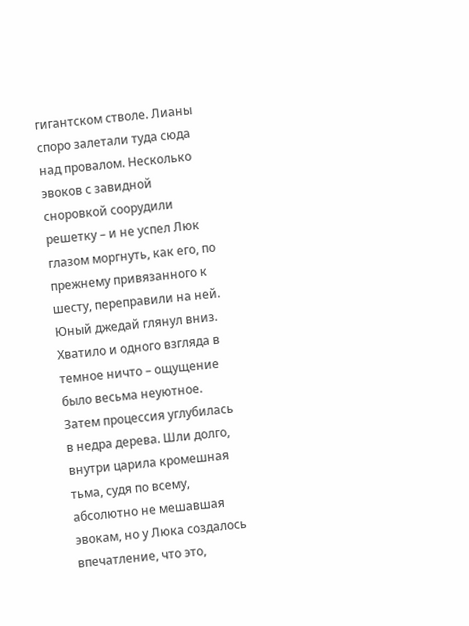гигантском стволе. Лианы споро залетали туда сюда над провалом. Несколько эвоков с завидной сноровкой соорудили решетку – и не успел Люк глазом моргнуть, как его, по прежнему привязанного к шесту, переправили на ней. Юный джедай глянул вниз. Хватило и одного взгляда в темное ничто – ощущение было весьма неуютное.
Затем процессия углубилась в недра дерева. Шли долго, внутри царила кромешная тьма, судя по всему, абсолютно не мешавшая эвокам, но у Люка создалось впечатление, что это,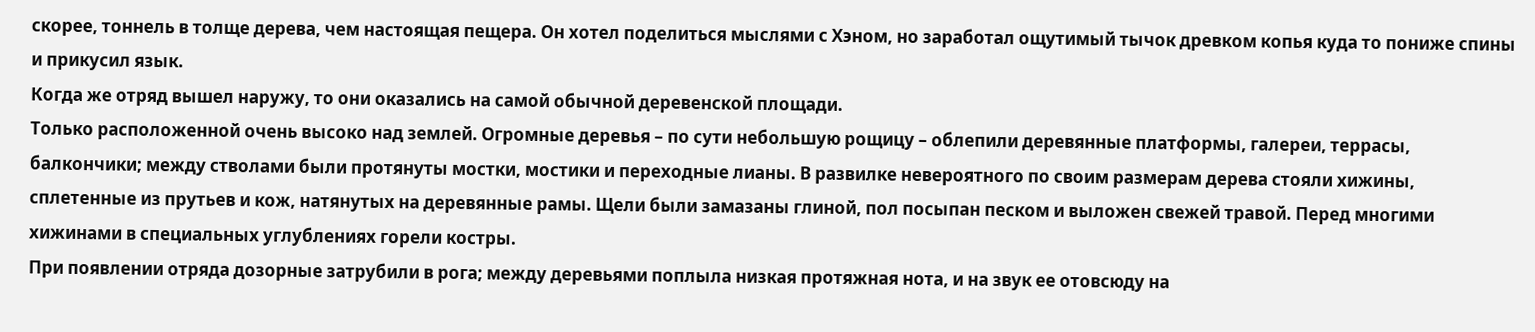скорее, тоннель в толще дерева, чем настоящая пещера. Он хотел поделиться мыслями с Хэном, но заработал ощутимый тычок древком копья куда то пониже спины и прикусил язык.
Когда же отряд вышел наружу, то они оказались на самой обычной деревенской площади.
Только расположенной очень высоко над землей. Огромные деревья – по сути небольшую рощицу – облепили деревянные платформы, галереи, террасы, балкончики; между стволами были протянуты мостки, мостики и переходные лианы. В развилке невероятного по своим размерам дерева стояли хижины, сплетенные из прутьев и кож, натянутых на деревянные рамы. Щели были замазаны глиной, пол посыпан песком и выложен свежей травой. Перед многими хижинами в специальных углублениях горели костры.
При появлении отряда дозорные затрубили в рога; между деревьями поплыла низкая протяжная нота, и на звук ее отовсюду на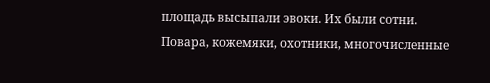площадь высыпали эвоки. Их были сотни.
Повара, кожемяки, охотники, многочисленные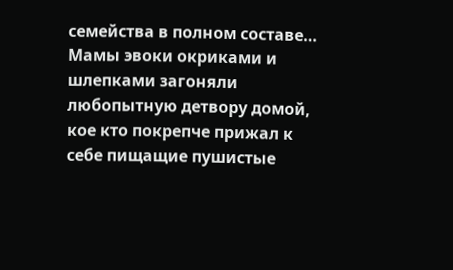семейства в полном составе…
Мамы эвоки окриками и шлепками загоняли любопытную детвору домой, кое кто покрепче прижал к себе пищащие пушистые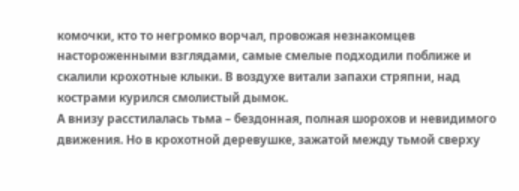комочки, кто то негромко ворчал, провожая незнакомцев настороженными взглядами, самые смелые подходили поближе и скалили крохотные клыки. В воздухе витали запахи стряпни, над кострами курился смолистый дымок.
А внизу расстилалась тьма – бездонная, полная шорохов и невидимого движения. Но в крохотной деревушке, зажатой между тьмой сверху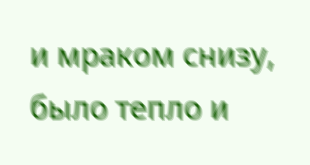и мраком снизу, было тепло и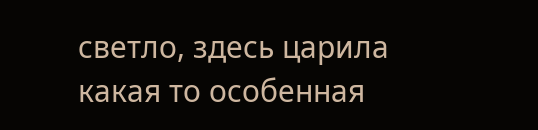светло, здесь царила какая то особенная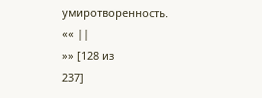умиротворенность.
«« ||
»» [128 из
237]